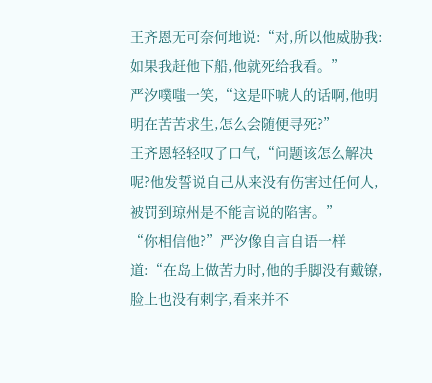王齐恩无可奈何地说:“对,所以他威胁我:如果我赶他下船,他就死给我看。”
严汐噗嗤一笑,“这是吓唬人的话啊,他明明在苦苦求生,怎么会随便寻死?”
王齐恩轻轻叹了口气,“问题该怎么解决呢?他发誓说自己从来没有伤害过任何人,被罚到琼州是不能言说的陷害。”
“你相信他?”严汐像自言自语一样道:“在岛上做苦力时,他的手脚没有戴镣,脸上也没有刺字,看来并不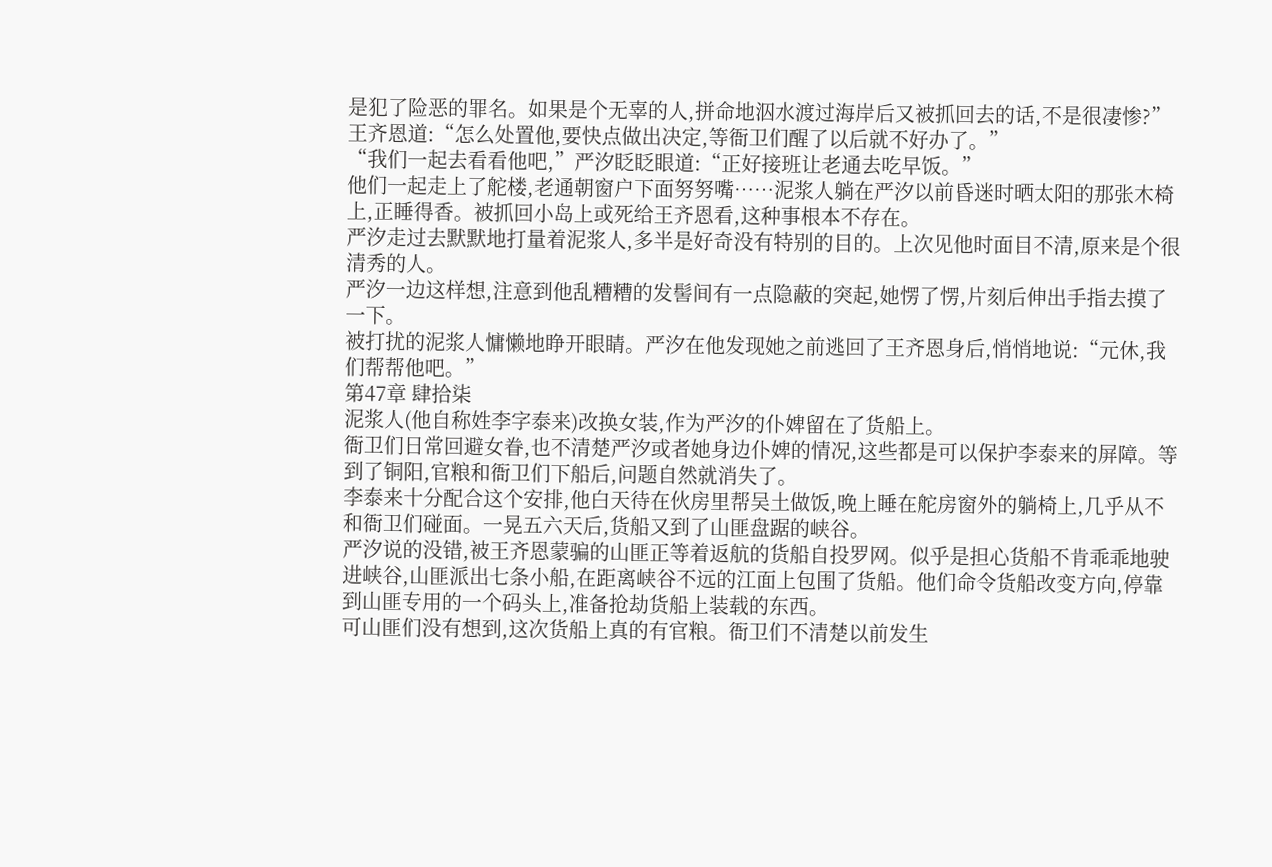是犯了险恶的罪名。如果是个无辜的人,拼命地泅水渡过海岸后又被抓回去的话,不是很凄惨?”
王齐恩道:“怎么处置他,要快点做出决定,等衙卫们醒了以后就不好办了。”
“我们一起去看看他吧,”严汐眨眨眼道:“正好接班让老通去吃早饭。”
他们一起走上了舵楼,老通朝窗户下面努努嘴……泥浆人躺在严汐以前昏迷时晒太阳的那张木椅上,正睡得香。被抓回小岛上或死给王齐恩看,这种事根本不存在。
严汐走过去默默地打量着泥浆人,多半是好奇没有特别的目的。上次见他时面目不清,原来是个很清秀的人。
严汐一边这样想,注意到他乱糟糟的发髻间有一点隐蔽的突起,她愣了愣,片刻后伸出手指去摸了一下。
被打扰的泥浆人慵懒地睁开眼睛。严汐在他发现她之前逃回了王齐恩身后,悄悄地说:“元休,我们帮帮他吧。”
第47章 肆拾柒
泥浆人(他自称姓李字泰来)改换女装,作为严汐的仆婢留在了货船上。
衙卫们日常回避女眷,也不清楚严汐或者她身边仆婢的情况,这些都是可以保护李泰来的屏障。等到了铜阳,官粮和衙卫们下船后,问题自然就消失了。
李泰来十分配合这个安排,他白天待在伙房里帮吴土做饭,晚上睡在舵房窗外的躺椅上,几乎从不和衙卫们碰面。一晃五六天后,货船又到了山匪盘踞的峡谷。
严汐说的没错,被王齐恩蒙骗的山匪正等着返航的货船自投罗网。似乎是担心货船不肯乖乖地驶进峡谷,山匪派出七条小船,在距离峡谷不远的江面上包围了货船。他们命令货船改变方向,停靠到山匪专用的一个码头上,准备抢劫货船上装载的东西。
可山匪们没有想到,这次货船上真的有官粮。衙卫们不清楚以前发生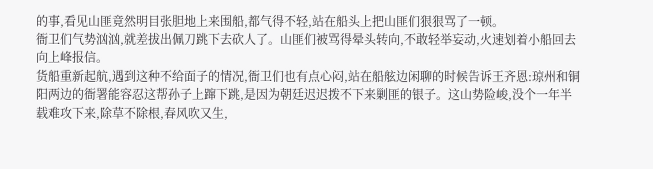的事,看见山匪竟然明目张胆地上来围船,都气得不轻,站在船头上把山匪们狠狠骂了一顿。
衙卫们气势汹汹,就差拔出佩刀跳下去砍人了。山匪们被骂得晕头转向,不敢轻举妄动,火速划着小船回去向上峰报信。
货船重新起航,遇到这种不给面子的情况,衙卫们也有点心闷,站在船舷边闲聊的时候告诉王齐恩:琼州和铜阳两边的衙署能容忍这帮孙子上蹿下跳,是因为朝廷迟迟拨不下来剿匪的银子。这山势险峻,没个一年半载难攻下来,除草不除根,春风吹又生,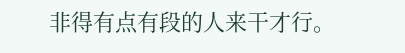非得有点有段的人来干才行。